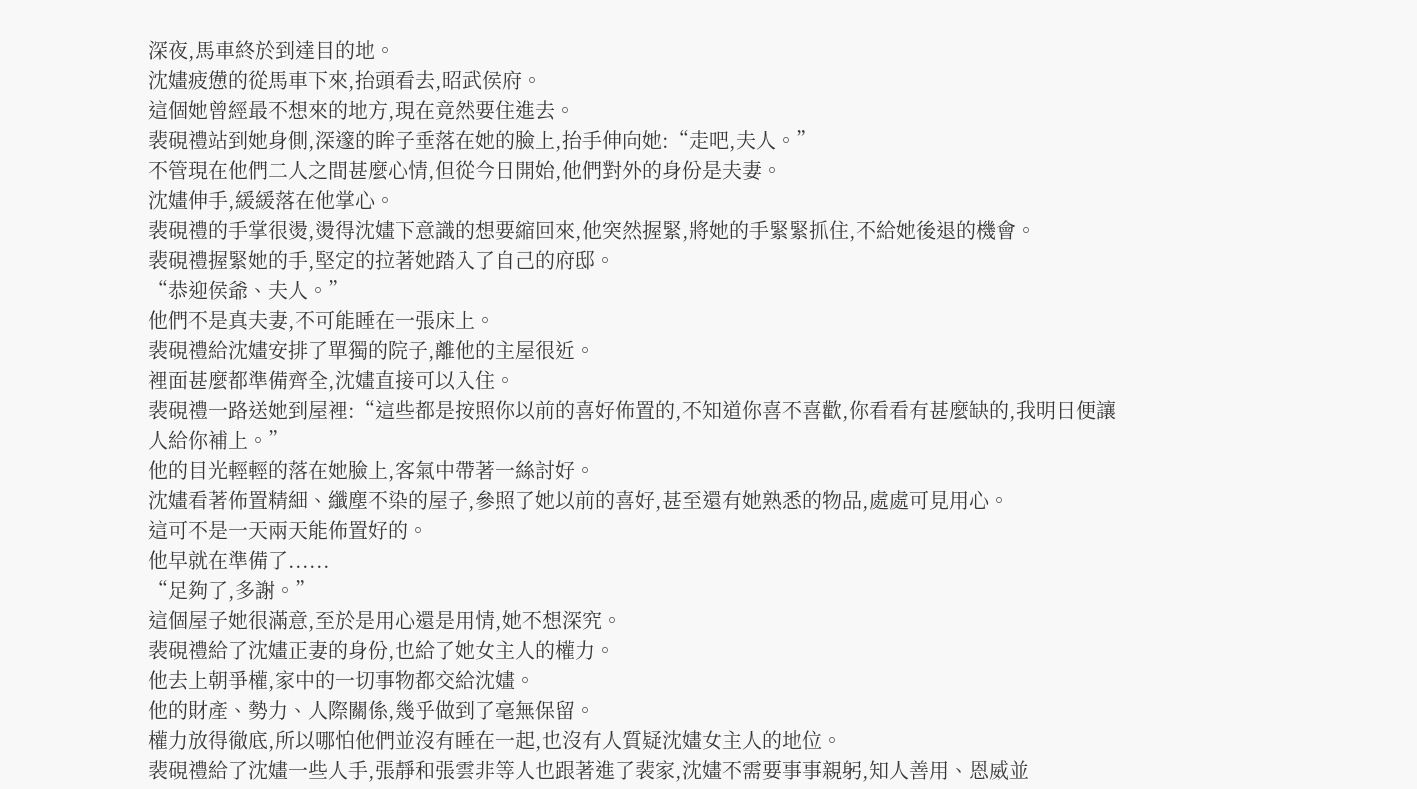深夜,馬車終於到達目的地。
沈嫿疲憊的從馬車下來,抬頭看去,昭武侯府。
這個她曾經最不想來的地方,現在竟然要住進去。
裴硯禮站到她身側,深邃的眸子垂落在她的臉上,抬手伸向她:“走吧,夫人。”
不管現在他們二人之間甚麼心情,但從今日開始,他們對外的身份是夫妻。
沈嫿伸手,緩緩落在他掌心。
裴硯禮的手掌很燙,燙得沈嫿下意識的想要縮回來,他突然握緊,將她的手緊緊抓住,不給她後退的機會。
裴硯禮握緊她的手,堅定的拉著她踏入了自己的府邸。
“恭迎侯爺、夫人。”
他們不是真夫妻,不可能睡在一張床上。
裴硯禮給沈嫿安排了單獨的院子,離他的主屋很近。
裡面甚麼都準備齊全,沈嫿直接可以入住。
裴硯禮一路送她到屋裡:“這些都是按照你以前的喜好佈置的,不知道你喜不喜歡,你看看有甚麼缺的,我明日便讓人給你補上。”
他的目光輕輕的落在她臉上,客氣中帶著一絲討好。
沈嫿看著佈置精細、纖塵不染的屋子,參照了她以前的喜好,甚至還有她熟悉的物品,處處可見用心。
這可不是一天兩天能佈置好的。
他早就在準備了......
“足夠了,多謝。”
這個屋子她很滿意,至於是用心還是用情,她不想深究。
裴硯禮給了沈嫿正妻的身份,也給了她女主人的權力。
他去上朝爭權,家中的一切事物都交給沈嫿。
他的財產、勢力、人際關係,幾乎做到了毫無保留。
權力放得徹底,所以哪怕他們並沒有睡在一起,也沒有人質疑沈嫿女主人的地位。
裴硯禮給了沈嫿一些人手,張靜和張雲非等人也跟著進了裴家,沈嫿不需要事事親躬,知人善用、恩威並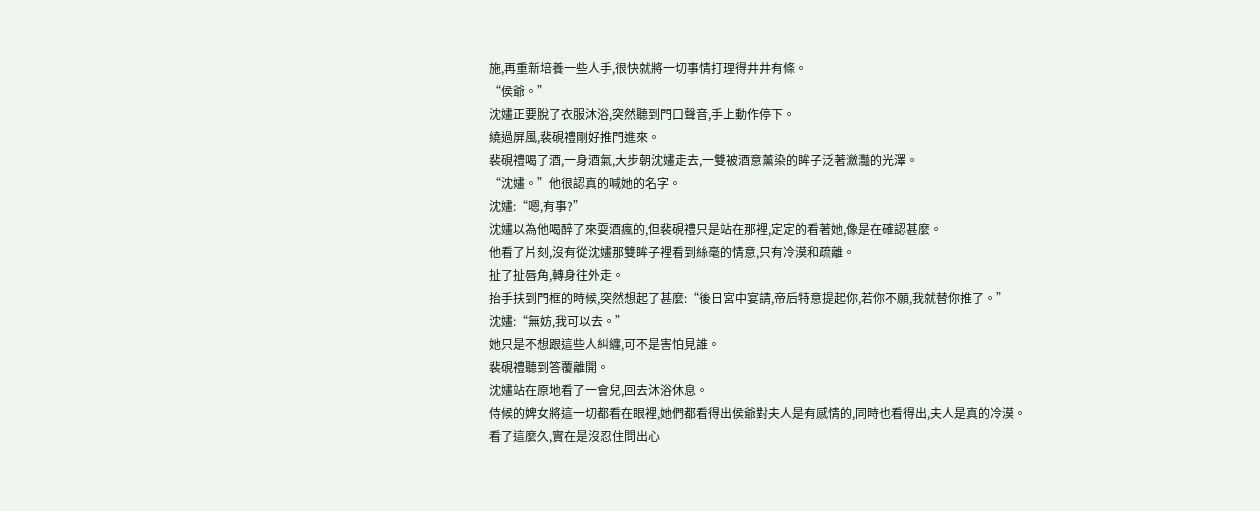施,再重新培養一些人手,很快就將一切事情打理得井井有條。
“侯爺。”
沈嫿正要脫了衣服沐浴,突然聽到門口聲音,手上動作停下。
繞過屏風,裴硯禮剛好推門進來。
裴硯禮喝了酒,一身酒氣,大步朝沈嫿走去,一雙被酒意薰染的眸子泛著瀲灩的光澤。
“沈嫿。”他很認真的喊她的名字。
沈嫿:“嗯,有事?”
沈嫿以為他喝醉了來耍酒瘋的,但裴硯禮只是站在那裡,定定的看著她,像是在確認甚麼。
他看了片刻,沒有從沈嫿那雙眸子裡看到絲毫的情意,只有冷漠和疏離。
扯了扯唇角,轉身往外走。
抬手扶到門框的時候,突然想起了甚麼:“後日宮中宴請,帝后特意提起你,若你不願,我就替你推了。”
沈嫿:“無妨,我可以去。”
她只是不想跟這些人糾纏,可不是害怕見誰。
裴硯禮聽到答覆離開。
沈嫿站在原地看了一會兒,回去沐浴休息。
侍候的婢女將這一切都看在眼裡,她們都看得出侯爺對夫人是有感情的,同時也看得出,夫人是真的冷漠。
看了這麼久,實在是沒忍住問出心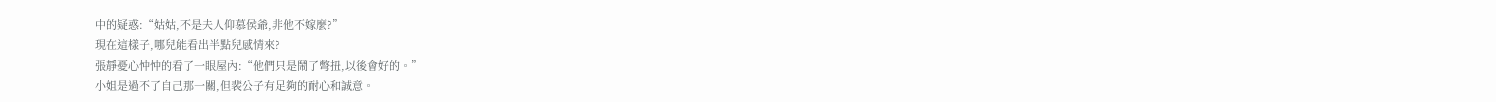中的疑惑:“姑姑,不是夫人仰慕侯爺,非他不嫁麼?”
現在這樣子,哪兒能看出半點兒感情來?
張靜憂心忡忡的看了一眼屋內:“他們只是鬧了彆扭,以後會好的。”
小姐是過不了自己那一關,但裴公子有足夠的耐心和誠意。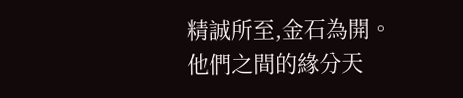精誠所至,金石為開。
他們之間的緣分天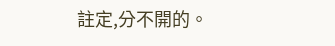註定,分不開的。